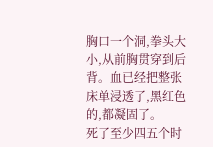胸口一个洞,拳头大小,从前胸贯穿到后背。血已经把整张床单浸透了,黑红色的,都凝固了。
死了至少四五个时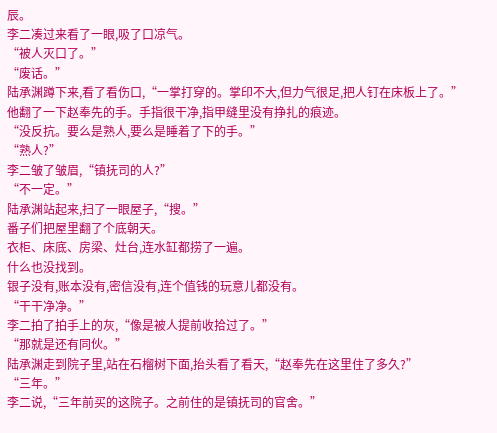辰。
李二凑过来看了一眼,吸了口凉气。
“被人灭口了。”
“废话。”
陆承渊蹲下来,看了看伤口,“一掌打穿的。掌印不大,但力气很足,把人钉在床板上了。”
他翻了一下赵奉先的手。手指很干净,指甲缝里没有挣扎的痕迹。
“没反抗。要么是熟人,要么是睡着了下的手。”
“熟人?”
李二皱了皱眉,“镇抚司的人?”
“不一定。”
陆承渊站起来,扫了一眼屋子,“搜。”
番子们把屋里翻了个底朝天。
衣柜、床底、房梁、灶台,连水缸都捞了一遍。
什么也没找到。
银子没有,账本没有,密信没有,连个值钱的玩意儿都没有。
“干干净净。”
李二拍了拍手上的灰,“像是被人提前收拾过了。”
“那就是还有同伙。”
陆承渊走到院子里,站在石榴树下面,抬头看了看天,“赵奉先在这里住了多久?”
“三年。”
李二说,“三年前买的这院子。之前住的是镇抚司的官舍。”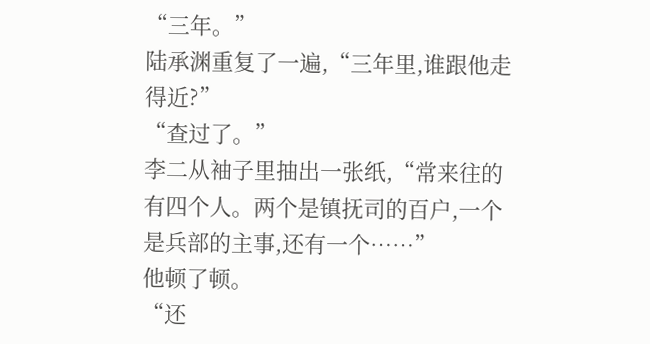“三年。”
陆承渊重复了一遍,“三年里,谁跟他走得近?”
“查过了。”
李二从袖子里抽出一张纸,“常来往的有四个人。两个是镇抚司的百户,一个是兵部的主事,还有一个……”
他顿了顿。
“还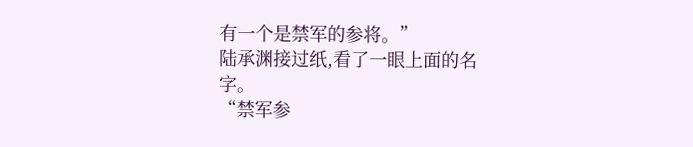有一个是禁军的参将。”
陆承渊接过纸,看了一眼上面的名字。
“禁军参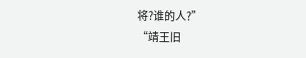将?谁的人?”
“靖王旧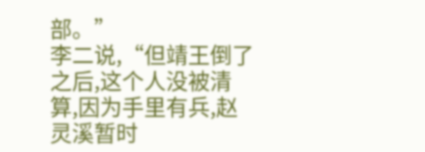部。”
李二说,“但靖王倒了之后,这个人没被清算,因为手里有兵,赵灵溪暂时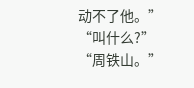动不了他。”
“叫什么?”
“周铁山。”